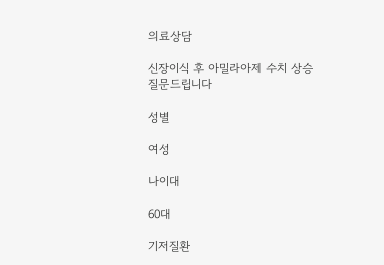의료상담

신장이식 후 아밀라아제 수치 상승 질문드립니다

성별

여성

나이대

60대

기저질환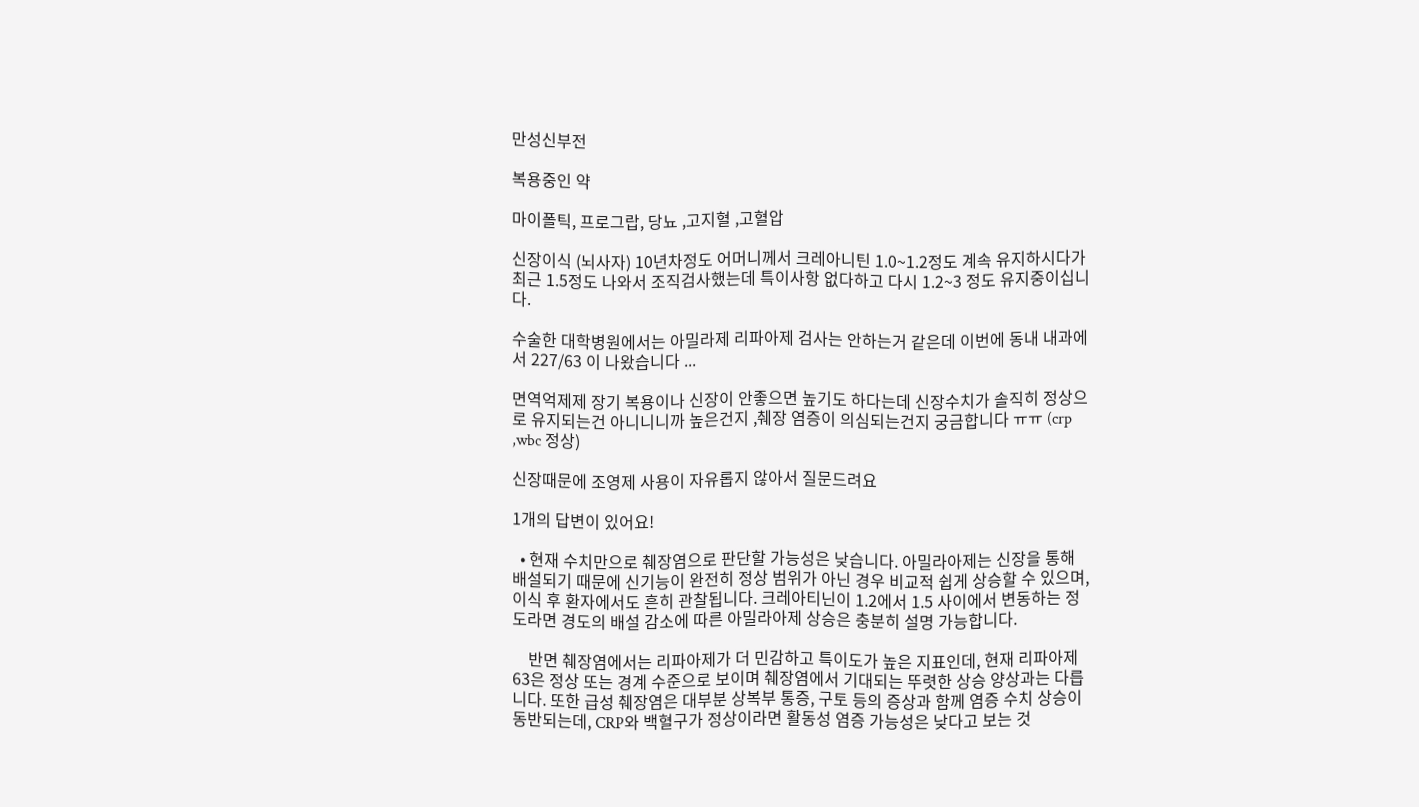만성신부전

복용중인 약

마이폴틱, 프로그랍, 당뇨 ,고지혈 ,고혈압

신장이식 (뇌사자) 10년차정도 어머니께서 크레아니틴 1.0~1.2정도 계속 유지하시다가 최근 1.5정도 나와서 조직검사했는데 특이사항 없다하고 다시 1.2~3 정도 유지중이십니다.

수술한 대학병원에서는 아밀라제 리파아제 검사는 안하는거 같은데 이번에 동내 내과에서 227/63 이 나왔습니다 ...

면역억제제 장기 복용이나 신장이 안좋으면 높기도 하다는데 신장수치가 솔직히 정상으로 유지되는건 아니니니까 높은건지 ,췌장 염증이 의심되는건지 궁금합니다 ㅠㅠ (crp ,wbc 정상)

신장때문에 조영제 사용이 자유롭지 않아서 질문드려요

1개의 답변이 있어요!

  • 현재 수치만으로 췌장염으로 판단할 가능성은 낮습니다. 아밀라아제는 신장을 통해 배설되기 때문에 신기능이 완전히 정상 범위가 아닌 경우 비교적 쉽게 상승할 수 있으며, 이식 후 환자에서도 흔히 관찰됩니다. 크레아티닌이 1.2에서 1.5 사이에서 변동하는 정도라면 경도의 배설 감소에 따른 아밀라아제 상승은 충분히 설명 가능합니다.

    반면 췌장염에서는 리파아제가 더 민감하고 특이도가 높은 지표인데, 현재 리파아제 63은 정상 또는 경계 수준으로 보이며 췌장염에서 기대되는 뚜렷한 상승 양상과는 다릅니다. 또한 급성 췌장염은 대부분 상복부 통증, 구토 등의 증상과 함께 염증 수치 상승이 동반되는데, CRP와 백혈구가 정상이라면 활동성 염증 가능성은 낮다고 보는 것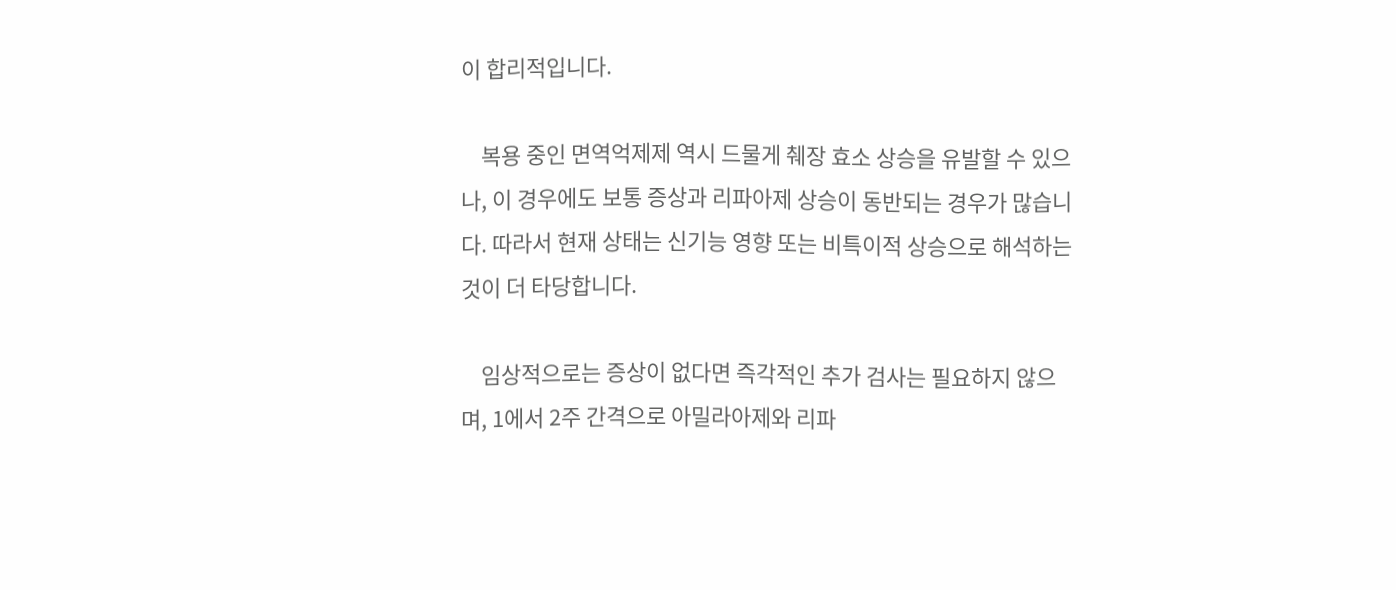이 합리적입니다.

    복용 중인 면역억제제 역시 드물게 췌장 효소 상승을 유발할 수 있으나, 이 경우에도 보통 증상과 리파아제 상승이 동반되는 경우가 많습니다. 따라서 현재 상태는 신기능 영향 또는 비특이적 상승으로 해석하는 것이 더 타당합니다.

    임상적으로는 증상이 없다면 즉각적인 추가 검사는 필요하지 않으며, 1에서 2주 간격으로 아밀라아제와 리파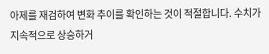아제를 재검하여 변화 추이를 확인하는 것이 적절합니다. 수치가 지속적으로 상승하거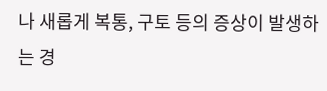나 새롭게 복통, 구토 등의 증상이 발생하는 경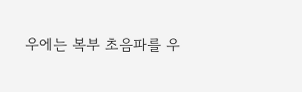우에는 복부 초음파를 우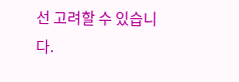선 고려할 수 있습니다.